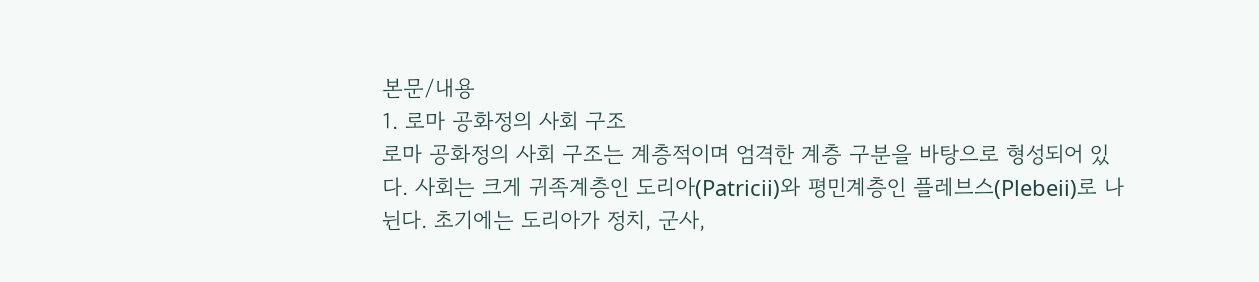본문/내용
1. 로마 공화정의 사회 구조
로마 공화정의 사회 구조는 계층적이며 엄격한 계층 구분을 바탕으로 형성되어 있다. 사회는 크게 귀족계층인 도리아(Patricii)와 평민계층인 플레브스(Plebeii)로 나뉜다. 초기에는 도리아가 정치, 군사,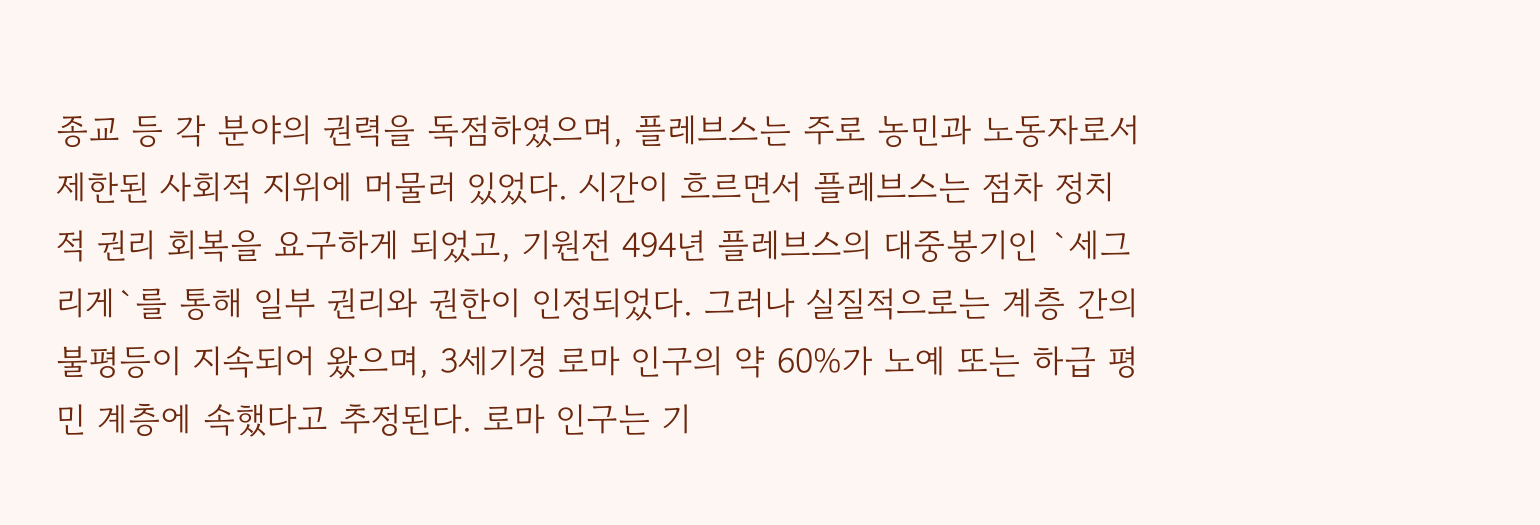종교 등 각 분야의 권력을 독점하였으며, 플레브스는 주로 농민과 노동자로서 제한된 사회적 지위에 머물러 있었다. 시간이 흐르면서 플레브스는 점차 정치적 권리 회복을 요구하게 되었고, 기원전 494년 플레브스의 대중봉기인 `세그리게`를 통해 일부 권리와 권한이 인정되었다. 그러나 실질적으로는 계층 간의 불평등이 지속되어 왔으며, 3세기경 로마 인구의 약 60%가 노예 또는 하급 평민 계층에 속했다고 추정된다. 로마 인구는 기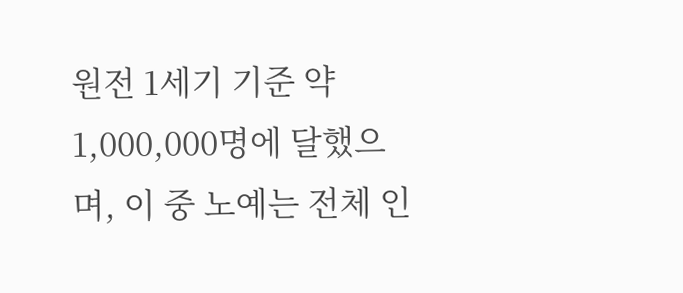원전 1세기 기준 약 1,000,000명에 달했으며, 이 중 노예는 전체 인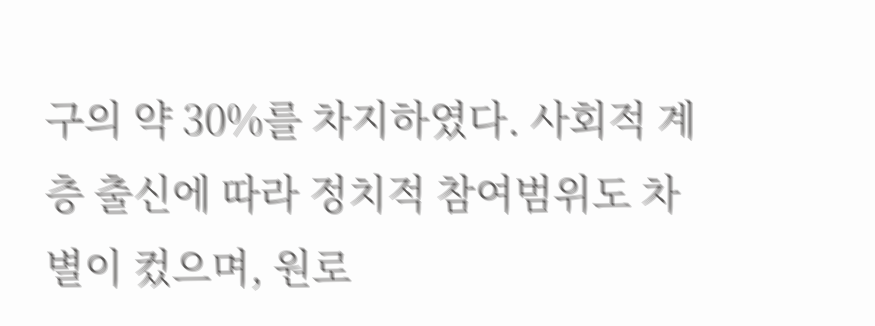구의 약 30%를 차지하였다. 사회적 계층 출신에 따라 정치적 참여범위도 차별이 컸으며, 원로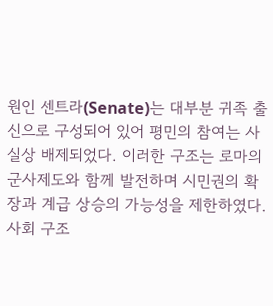원인 센트라(Senate)는 대부분 귀족 출신으로 구성되어 있어 평민의 참여는 사실상 배제되었다. 이러한 구조는 로마의 군사제도와 함께 발전하며 시민권의 확장과 계급 상승의 가능성을 제한하였다. 사회 구조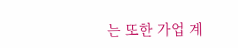는 또한 가업 계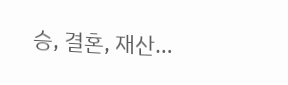승, 결혼, 재산…